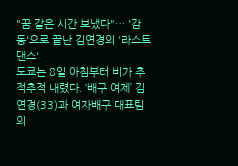"꿈 같은 시간 보냈다"… '감동'으로 끝난 김연경의 '라스트 댄스'
도쿄는 8일 아침부터 비가 추적추적 내렸다. ‘배구 여제’ 김연경(33)과 여자배구 대표팀의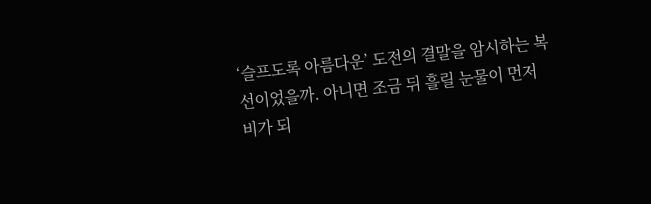‘슬프도록 아름다운’ 도전의 결말을 암시하는 복선이었을까. 아니면 조금 뒤 흘릴 눈물이 먼저 비가 되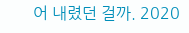어 내렸던 걸까. 2020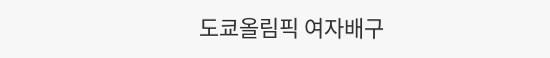도쿄올림픽 여자배구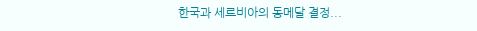한국과 세르비아의 동메달 결정...